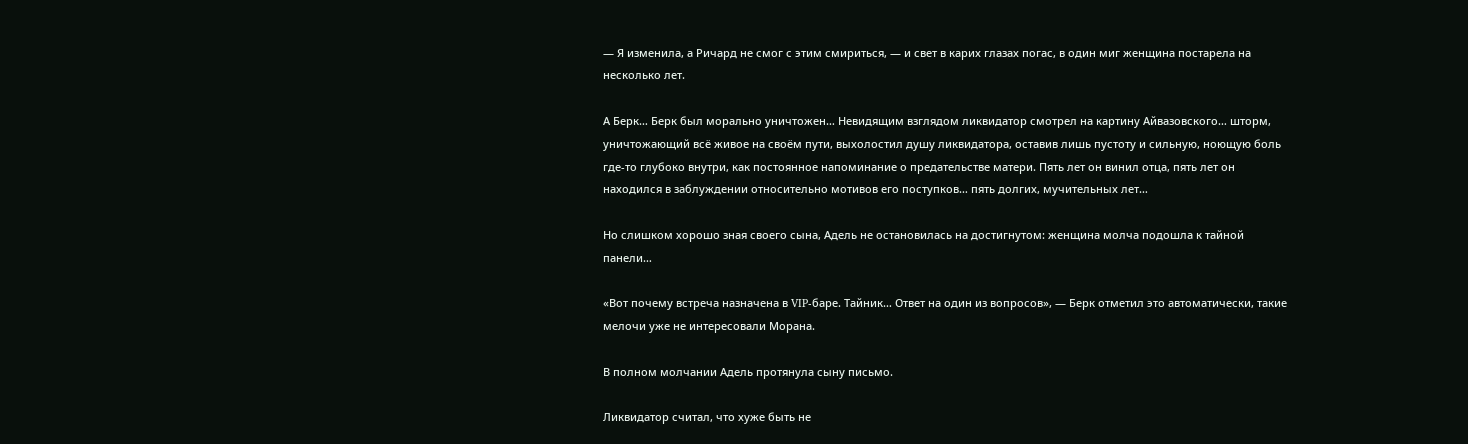— Я изменила, а Ричард не смог с этим смириться, — и свет в карих глазах погас, в один миг женщина постарела на несколько лет.

А Берк… Берк был морально уничтожен… Невидящим взглядом ликвидатор смотрел на картину Айвазовского… шторм, уничтожающий всё живое на своём пути, выхолостил душу ликвидатора, оставив лишь пустоту и сильную, ноющую боль где-то глубоко внутри, как постоянное напоминание о предательстве матери. Пять лет он винил отца, пять лет он находился в заблуждении относительно мотивов его поступков… пять долгих, мучительных лет…

Но слишком хорошо зная своего сына, Адель не остановилась на достигнутом: женщина молча подошла к тайной панели…

«Вот почему встреча назначена в VIP-баре. Тайник… Ответ на один из вопросов», — Берк отметил это автоматически, такие мелочи уже не интересовали Морана.

В полном молчании Адель протянула сыну письмо.

Ликвидатор считал, что хуже быть не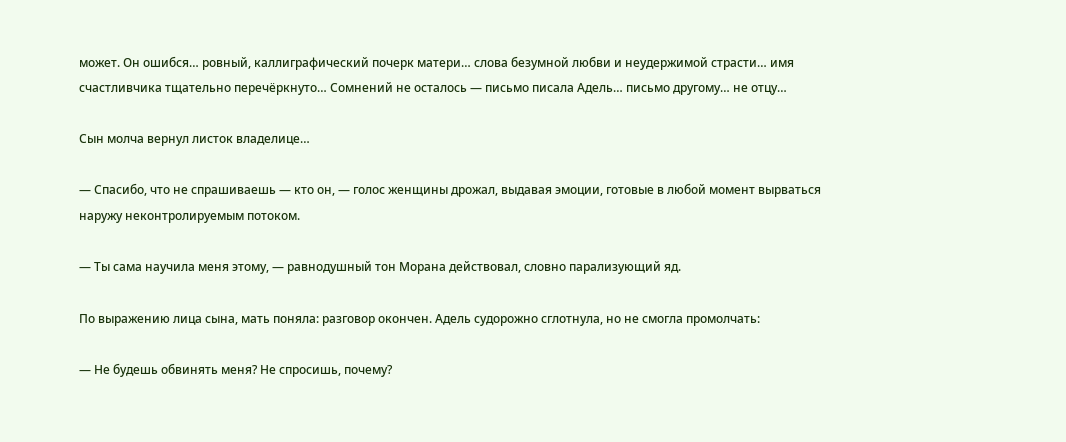может. Он ошибся… ровный, каллиграфический почерк матери… слова безумной любви и неудержимой страсти… имя счастливчика тщательно перечёркнуто… Сомнений не осталось — письмо писала Адель… письмо другому… не отцу…

Сын молча вернул листок владелице…

— Спасибо, что не спрашиваешь — кто он, — голос женщины дрожал, выдавая эмоции, готовые в любой момент вырваться наружу неконтролируемым потоком.

— Ты сама научила меня этому, — равнодушный тон Морана действовал, словно парализующий яд.

По выражению лица сына, мать поняла: разговор окончен. Адель судорожно сглотнула, но не смогла промолчать:

— Не будешь обвинять меня? Не спросишь, почему?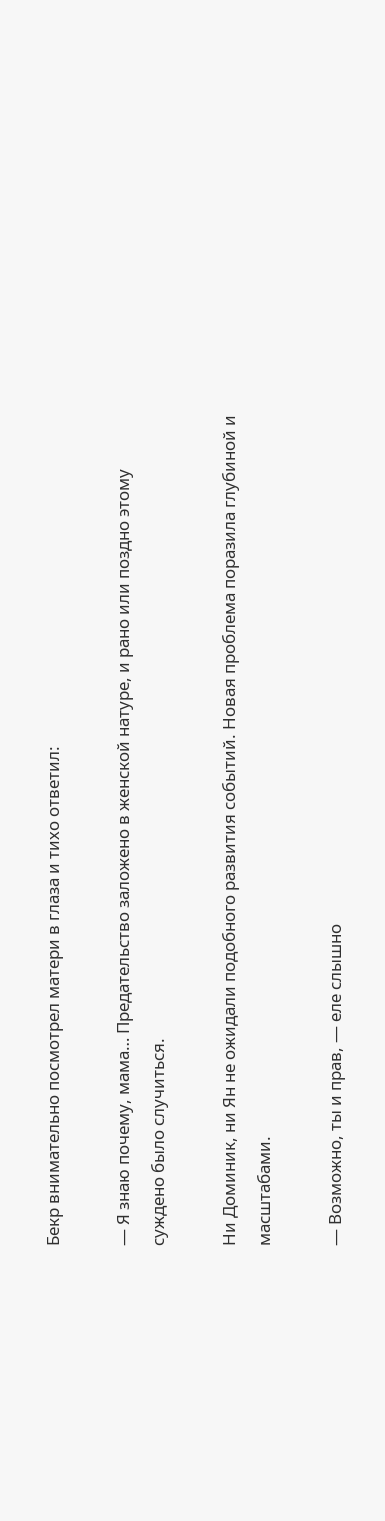Бекр внимательно посмотрел матери в глаза и тихо ответил:

— Я знаю почему, мама… Предательство заложено в женской натуре, и рано или поздно этому суждено было случиться.

Ни Доминик, ни Ян не ожидали подобного развития событий. Новая проблема поразила глубиной и масштабами.

— Возможно, ты и прав, — еле слышно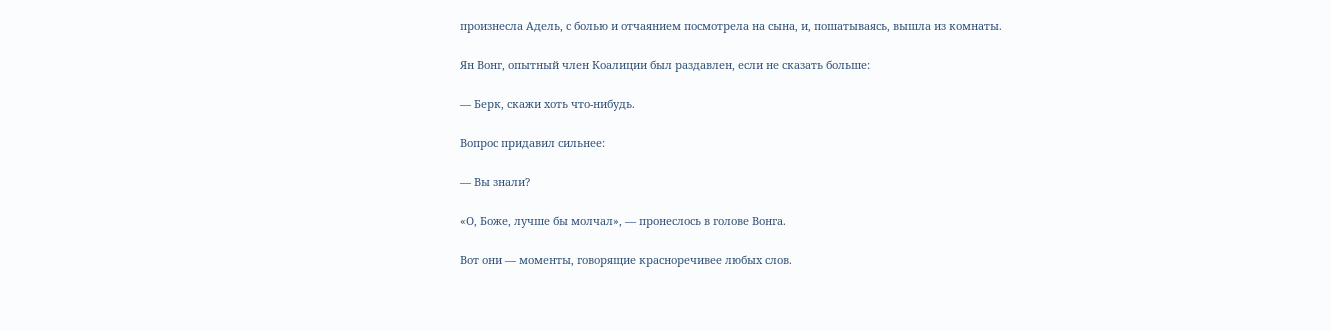произнесла Адель, с болью и отчаянием посмотрела на сына, и, пошатываясь, вышла из комнаты.

Ян Вонг, опытный член Коалиции был раздавлен, если не сказать больше:

— Берк, скажи хоть что-нибудь.

Вопрос придавил сильнее:

— Вы знали?

«О, Боже, лучше бы молчал», — пронеслось в голове Вонга.

Вот они — моменты, говорящие красноречивее любых слов.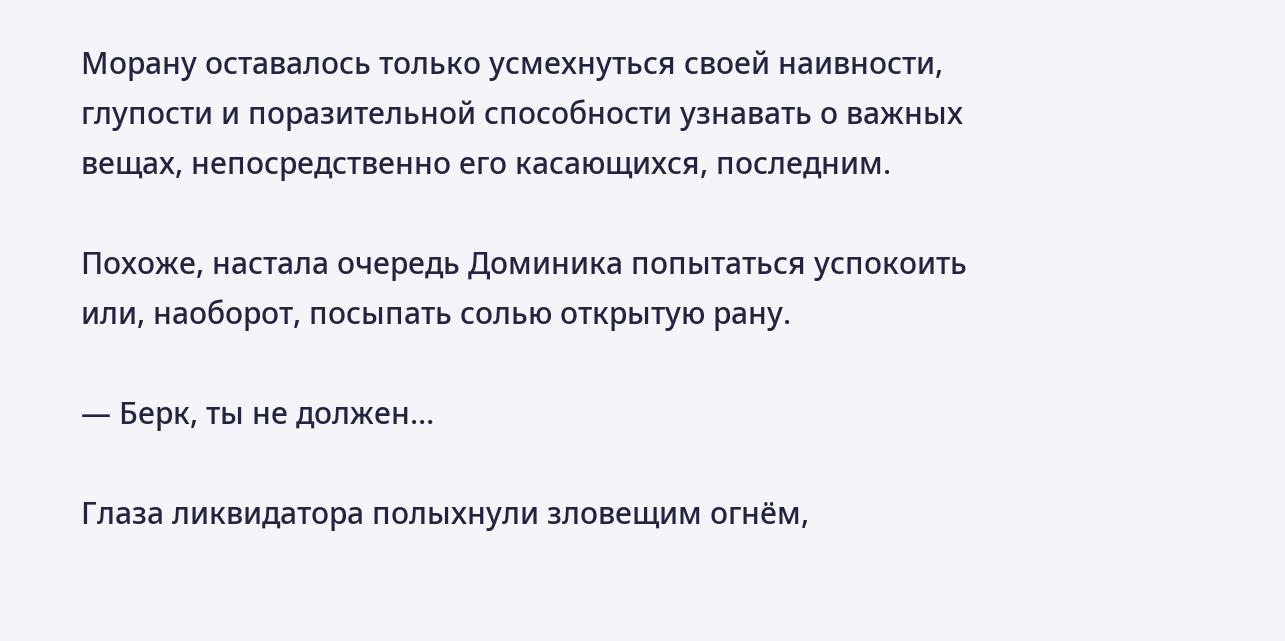Морану оставалось только усмехнуться своей наивности, глупости и поразительной способности узнавать о важных вещах, непосредственно его касающихся, последним.

Похоже, настала очередь Доминика попытаться успокоить или, наоборот, посыпать солью открытую рану.

— Берк, ты не должен…

Глаза ликвидатора полыхнули зловещим огнём,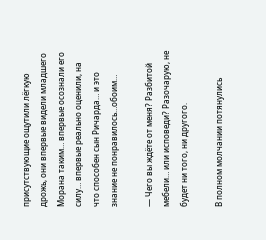присутствующие ощутили лёгкую дрожь, они впервые видели младшего Морана таким… впервые осознали его силу… впервые реально оценили, на что способен сын Ричарда… и это знание не понравилось…обоим…

— Чего вы ждёте от меня? Разбитой мебели… или исповеди? Разочарую, не будет ни того, ни другого.

В полном молчании потянулись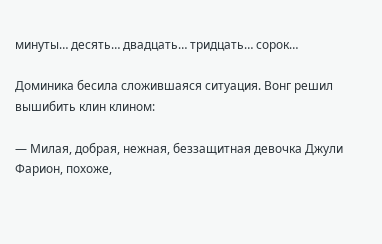минуты… десять… двадцать… тридцать… сорок…

Доминика бесила сложившаяся ситуация. Вонг решил вышибить клин клином:

— Милая, добрая, нежная, беззащитная девочка Джули Фарион, похоже,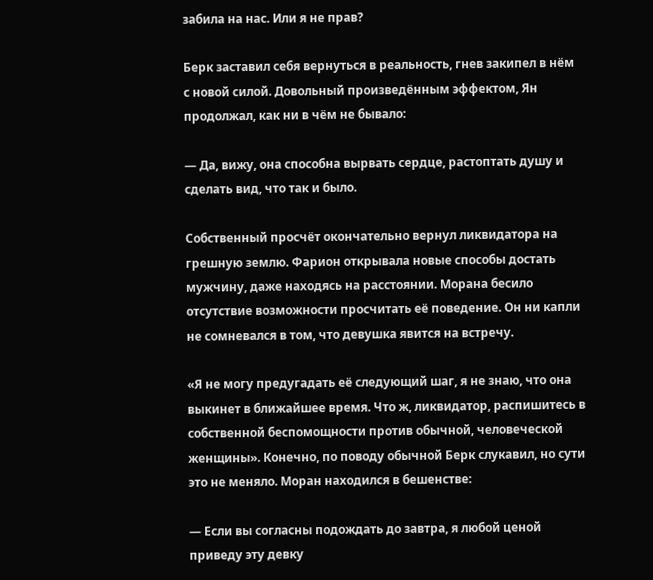забила на нас. Или я не прав?

Берк заставил себя вернуться в реальность, гнев закипел в нём с новой силой. Довольный произведённым эффектом, Ян продолжал, как ни в чём не бывало:

— Да, вижу, она способна вырвать сердце, растоптать душу и сделать вид, что так и было.

Собственный просчёт окончательно вернул ликвидатора на грешную землю. Фарион открывала новые способы достать мужчину, даже находясь на расстоянии. Морана бесило отсутствие возможности просчитать её поведение. Он ни капли не сомневался в том, что девушка явится на встречу.

«Я не могу предугадать её следующий шаг, я не знаю, что она выкинет в ближайшее время. Что ж, ликвидатор, распишитесь в собственной беспомощности против обычной, человеческой женщины». Конечно, по поводу обычной Берк слукавил, но сути это не меняло. Моран находился в бешенстве:

— Если вы согласны подождать до завтра, я любой ценой приведу эту девку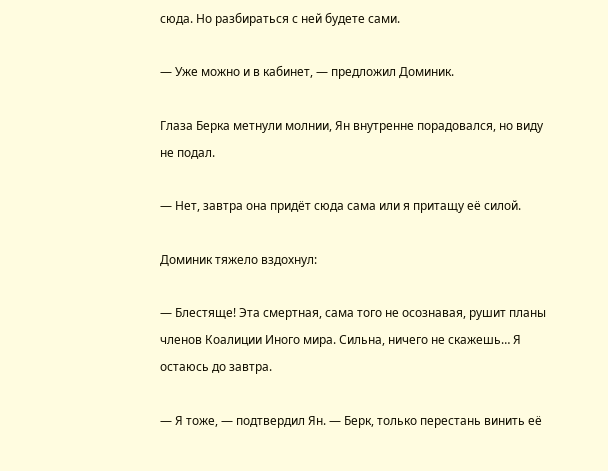сюда. Но разбираться с ней будете сами.

— Уже можно и в кабинет, — предложил Доминик.

Глаза Берка метнули молнии, Ян внутренне порадовался, но виду не подал.

— Нет, завтра она придёт сюда сама или я притащу её силой.

Доминик тяжело вздохнул:

— Блестяще! Эта смертная, сама того не осознавая, рушит планы членов Коалиции Иного мира. Сильна, ничего не скажешь… Я остаюсь до завтра.

— Я тоже, — подтвердил Ян. — Берк, только перестань винить её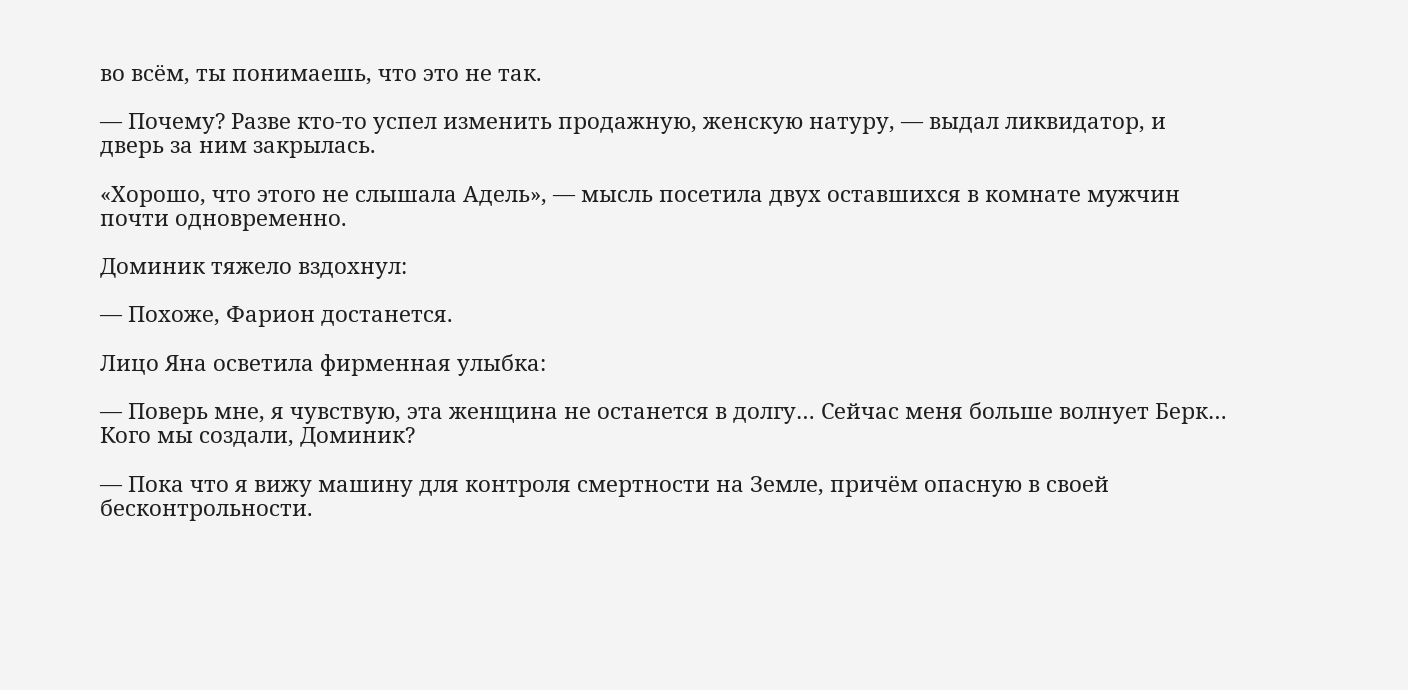во всём, ты понимаешь, что это не так.

— Почему? Разве кто-то успел изменить продажную, женскую натуру, — выдал ликвидатор, и дверь за ним закрылась.

«Хорошо, что этого не слышала Адель», — мысль посетила двух оставшихся в комнате мужчин почти одновременно.

Доминик тяжело вздохнул:

— Похоже, Фарион достанется.

Лицо Яна осветила фирменная улыбка:

— Поверь мне, я чувствую, эта женщина не останется в долгу… Сейчас меня больше волнует Берк… Кого мы создали, Доминик?

— Пока что я вижу машину для контроля смертности на Земле, причём опасную в своей бесконтрольности.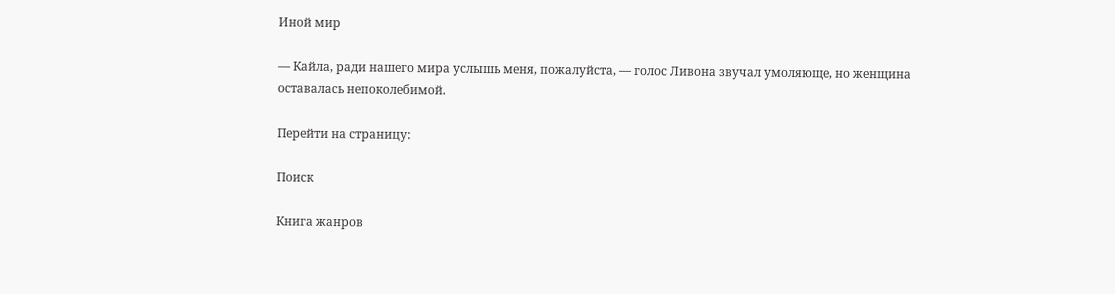Иной мир

— Кайла, ради нашего мира услышь меня, пожалуйста, — голос Ливона звучал умоляюще, но женщина оставалась непоколебимой.

Перейти на страницу:

Поиск

Книга жанров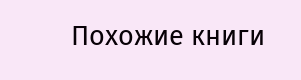Похожие книги